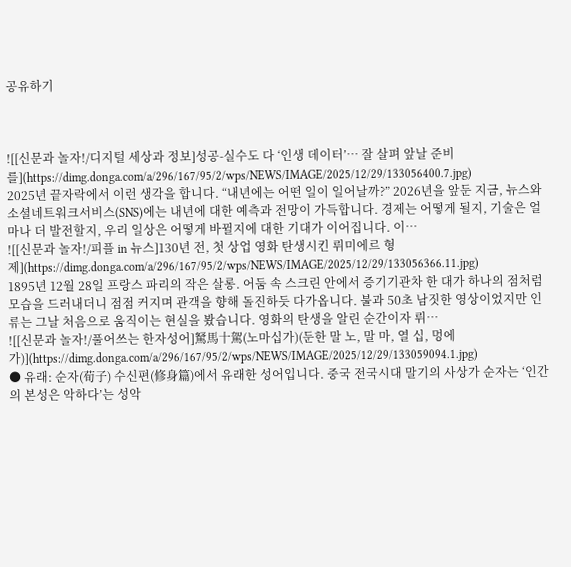공유하기



![[신문과 놀자!/디지털 세상과 정보]성공-실수도 다 ‘인생 데이터’… 잘 살펴 앞날 준비를](https://dimg.donga.com/a/296/167/95/2/wps/NEWS/IMAGE/2025/12/29/133056400.7.jpg)
2025년 끝자락에서 이런 생각을 합니다. “내년에는 어떤 일이 일어날까?” 2026년을 앞둔 지금, 뉴스와 소셜네트워크서비스(SNS)에는 내년에 대한 예측과 전망이 가득합니다. 경제는 어떻게 될지, 기술은 얼마나 더 발전할지, 우리 일상은 어떻게 바뀔지에 대한 기대가 이어집니다. 이…
![[신문과 놀자!/피플 in 뉴스]130년 전, 첫 상업 영화 탄생시킨 뤼미에르 형제](https://dimg.donga.com/a/296/167/95/2/wps/NEWS/IMAGE/2025/12/29/133056366.11.jpg)
1895년 12월 28일 프랑스 파리의 작은 살롱. 어둠 속 스크린 안에서 증기기관차 한 대가 하나의 점처럼 모습을 드러내더니 점점 커지며 관객을 향해 돌진하듯 다가옵니다. 불과 50초 남짓한 영상이었지만 인류는 그날 처음으로 움직이는 현실을 봤습니다. 영화의 탄생을 알린 순간이자 뤼…
![[신문과 놀자!/풀어쓰는 한자성어]駑馬十駕(노마십가)(둔한 말 노, 말 마, 열 십, 멍에 가)](https://dimg.donga.com/a/296/167/95/2/wps/NEWS/IMAGE/2025/12/29/133059094.1.jpg)
● 유래: 순자(荀子) 수신편(修身篇)에서 유래한 성어입니다. 중국 전국시대 말기의 사상가 순자는 ‘인간의 본성은 악하다’는 성악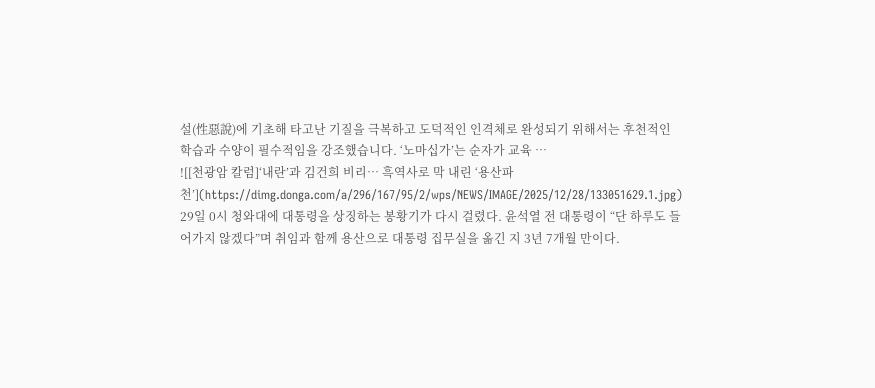설(性惡說)에 기초해 타고난 기질을 극복하고 도덕적인 인격체로 완성되기 위해서는 후천적인 학습과 수양이 필수적임을 강조했습니다. ‘노마십가’는 순자가 교육 …
![[천광암 칼럼]‘내란’과 김건희 비리… 흑역사로 막 내린 ‘용산파천’](https://dimg.donga.com/a/296/167/95/2/wps/NEWS/IMAGE/2025/12/28/133051629.1.jpg)
29일 0시 청와대에 대통령을 상징하는 봉황기가 다시 걸렸다. 윤석열 전 대통령이 “단 하루도 들어가지 않겠다”며 취임과 함께 용산으로 대통령 집무실을 옮긴 지 3년 7개월 만이다.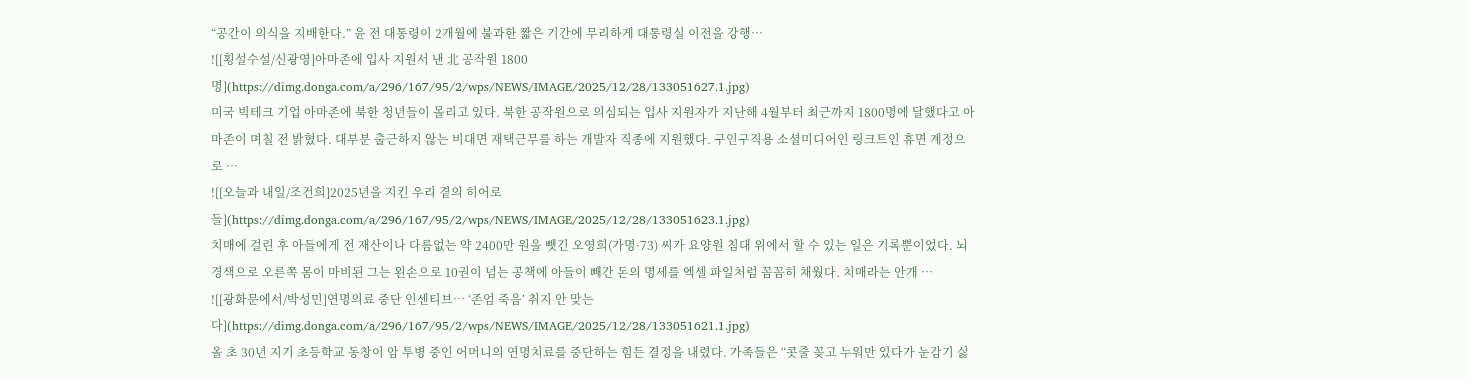“공간이 의식을 지배한다.” 윤 전 대통령이 2개월에 불과한 짧은 기간에 무리하게 대통령실 이전을 강행…
![[횡설수설/신광영]아마존에 입사 지원서 낸 北 공작원 1800명](https://dimg.donga.com/a/296/167/95/2/wps/NEWS/IMAGE/2025/12/28/133051627.1.jpg)
미국 빅테크 기업 아마존에 북한 청년들이 몰리고 있다. 북한 공작원으로 의심되는 입사 지원자가 지난해 4월부터 최근까지 1800명에 달했다고 아마존이 며칠 전 밝혔다. 대부분 출근하지 않는 비대면 재택근무를 하는 개발자 직종에 지원했다. 구인구직용 소셜미디어인 링크트인 휴면 계정으로 …
![[오늘과 내일/조건희]2025년을 지킨 우리 곁의 히어로들](https://dimg.donga.com/a/296/167/95/2/wps/NEWS/IMAGE/2025/12/28/133051623.1.jpg)
치매에 걸린 후 아들에게 전 재산이나 다름없는 약 2400만 원을 뺏긴 오영희(가명·73) 씨가 요양원 침대 위에서 할 수 있는 일은 기록뿐이었다. 뇌경색으로 오른쪽 몸이 마비된 그는 왼손으로 10권이 넘는 공책에 아들이 빼간 돈의 명세를 엑셀 파일처럼 꼼꼼히 채웠다. 치매라는 안개 …
![[광화문에서/박성민]연명의료 중단 인센티브… ‘존엄 죽음’ 취지 안 맞는다](https://dimg.donga.com/a/296/167/95/2/wps/NEWS/IMAGE/2025/12/28/133051621.1.jpg)
올 초 30년 지기 초등학교 동창이 암 투병 중인 어머니의 연명치료를 중단하는 힘든 결정을 내렸다. 가족들은 “콧줄 꽂고 누워만 있다가 눈감기 싫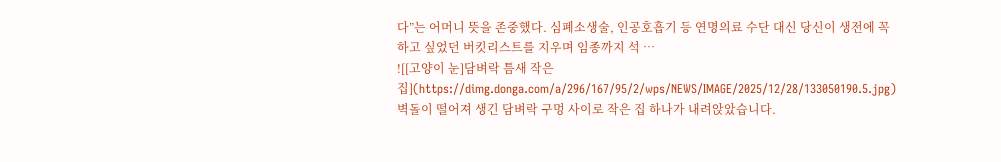다”는 어머니 뜻을 존중했다. 심폐소생술, 인공호흡기 등 연명의료 수단 대신 당신이 생전에 꼭 하고 싶었던 버킷리스트를 지우며 임종까지 석 …
![[고양이 눈]담벼락 틈새 작은 집](https://dimg.donga.com/a/296/167/95/2/wps/NEWS/IMAGE/2025/12/28/133050190.5.jpg)
벽돌이 떨어져 생긴 담벼락 구멍 사이로 작은 집 하나가 내려앉았습니다.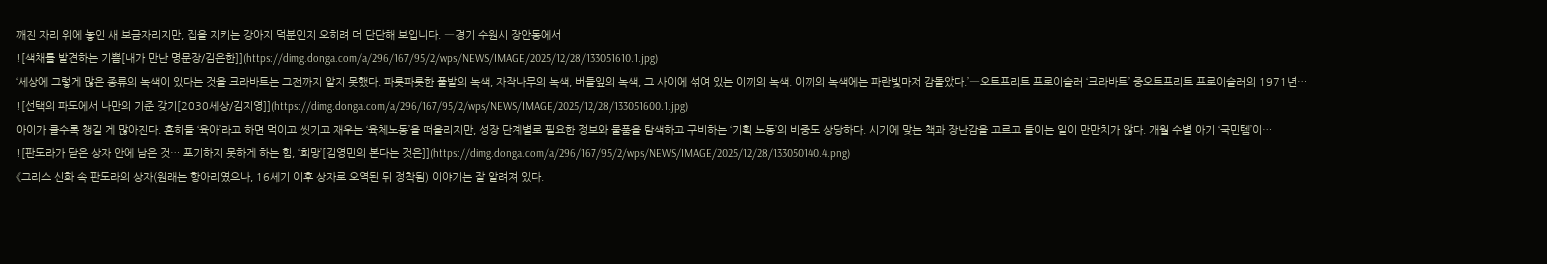깨진 자리 위에 놓인 새 보금자리지만, 집을 지키는 강아지 덕분인지 오히려 더 단단해 보입니다. ―경기 수원시 장안동에서
![색채를 발견하는 기쁨[내가 만난 명문장/김은한]](https://dimg.donga.com/a/296/167/95/2/wps/NEWS/IMAGE/2025/12/28/133051610.1.jpg)
‘세상에 그렇게 많은 종류의 녹색이 있다는 것을 크라바트는 그전까지 알지 못했다. 파릇파릇한 풀밭의 녹색, 자작나무의 녹색, 버들잎의 녹색, 그 사이에 섞여 있는 이끼의 녹색. 이끼의 녹색에는 파란빛마저 감돌았다.’―오트프리트 프로이슬러 ‘크라바트’ 중오트프리트 프로이슬러의 1971년…
![선택의 파도에서 나만의 기준 갖기[2030세상/김지영]](https://dimg.donga.com/a/296/167/95/2/wps/NEWS/IMAGE/2025/12/28/133051600.1.jpg)
아이가 클수록 챙길 게 많아진다. 흔히들 ‘육아’라고 하면 먹이고 씻기고 재우는 ‘육체노동’을 떠올리지만, 성장 단계별로 필요한 정보와 물품을 탐색하고 구비하는 ‘기획 노동’의 비중도 상당하다. 시기에 맞는 책과 장난감을 고르고 들이는 일이 만만치가 않다. 개월 수별 아기 ‘국민템’이…
![판도라가 닫은 상자 안에 남은 것… 포기하지 못하게 하는 힘, ‘희망’[김영민의 본다는 것은]](https://dimg.donga.com/a/296/167/95/2/wps/NEWS/IMAGE/2025/12/28/133050140.4.png)
《그리스 신화 속 판도라의 상자(원래는 항아리였으나, 16세기 이후 상자로 오역된 뒤 정착됨) 이야기는 잘 알려져 있다.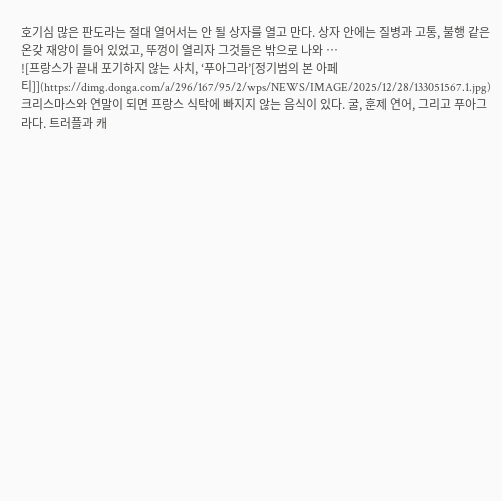호기심 많은 판도라는 절대 열어서는 안 될 상자를 열고 만다. 상자 안에는 질병과 고통, 불행 같은 온갖 재앙이 들어 있었고, 뚜껑이 열리자 그것들은 밖으로 나와 …
![프랑스가 끝내 포기하지 않는 사치, ‘푸아그라’[정기범의 본 아페티]](https://dimg.donga.com/a/296/167/95/2/wps/NEWS/IMAGE/2025/12/28/133051567.1.jpg)
크리스마스와 연말이 되면 프랑스 식탁에 빠지지 않는 음식이 있다. 굴, 훈제 연어, 그리고 푸아그라다. 트러플과 캐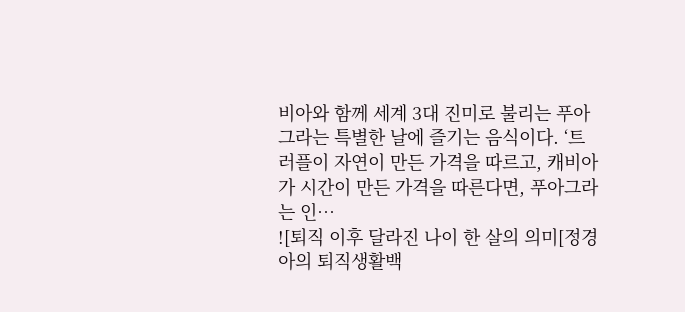비아와 함께 세계 3대 진미로 불리는 푸아그라는 특별한 날에 즐기는 음식이다. ‘트러플이 자연이 만든 가격을 따르고, 캐비아가 시간이 만든 가격을 따른다면, 푸아그라는 인…
![퇴직 이후 달라진 나이 한 살의 의미[정경아의 퇴직생활백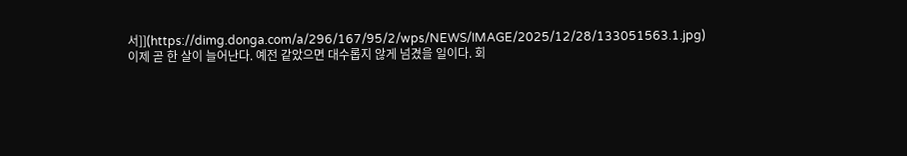서]](https://dimg.donga.com/a/296/167/95/2/wps/NEWS/IMAGE/2025/12/28/133051563.1.jpg)
이제 곧 한 살이 늘어난다. 예전 같았으면 대수롭지 않게 넘겼을 일이다. 회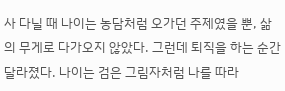사 다닐 때 나이는 농담처럼 오가던 주제였을 뿐, 삶의 무게로 다가오지 않았다. 그런데 퇴직을 하는 순간 달라졌다. 나이는 검은 그림자처럼 나를 따라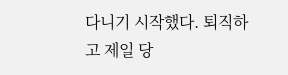다니기 시작했다. 퇴직하고 제일 당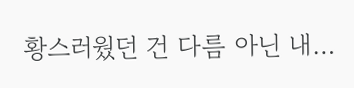황스러웠던 건 다름 아닌 내…